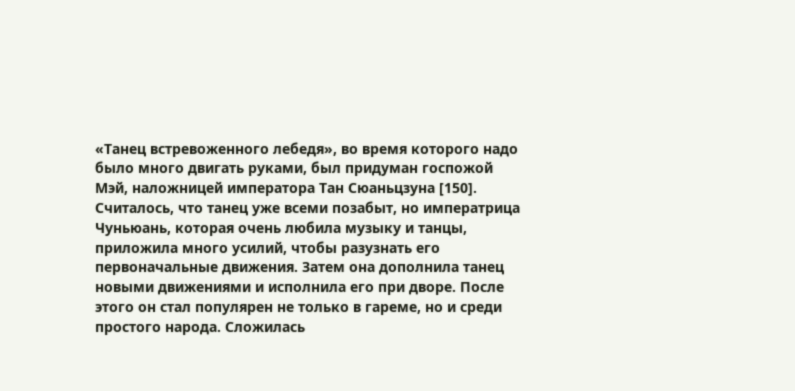«Танец встревоженного лебедя», во время которого надо было много двигать руками, был придуман госпожой Мэй, наложницей императора Тан Сюаньцзуна [150]. Считалось, что танец уже всеми позабыт, но императрица Чуньюань, которая очень любила музыку и танцы, приложила много усилий, чтобы разузнать его первоначальные движения. Затем она дополнила танец новыми движениями и исполнила его при дворе. После этого он стал популярен не только в гареме, но и среди простого народа. Сложилась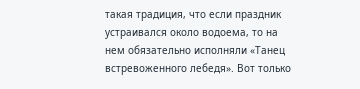такая традиция, что если праздник устраивался около водоема, то на нем обязательно исполняли «Танец встревоженного лебедя». Вот только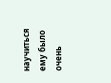научиться ему было очень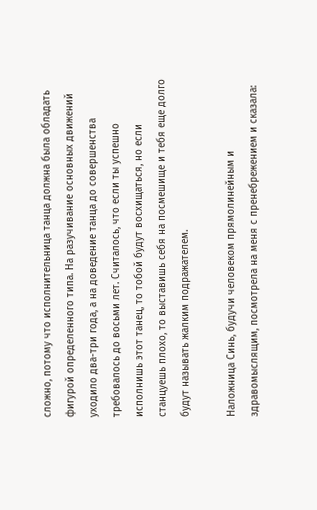сложно, потому что исполнительница танца должна была обладать фигурой определенного типа. На разучивание основных движений уходило два-три года, а на доведение танца до совершенства требовалось до восьми лет. Считалось, что если ты успешно исполнишь этот танец, то тобой будут восхищаться, но если станцуешь плохо, то выставишь себя на посмешище и тебя еще долго будут называть жалким подражателем.

Наложница Синь, будучи человеком прямолинейным и здравомыслящим, посмотрела на меня с пренебрежением и сказала: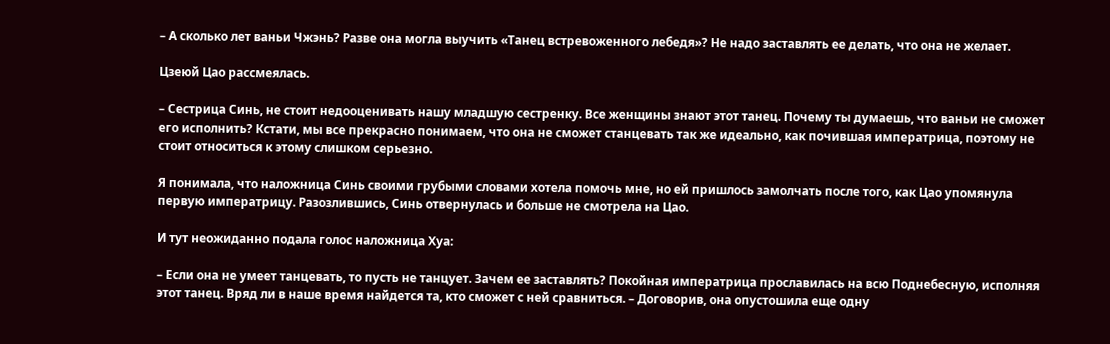– А сколько лет ваньи Чжэнь? Разве она могла выучить «Танец встревоженного лебедя»? Не надо заставлять ее делать, что она не желает.

Цзеюй Цао рассмеялась.

– Сестрица Синь, не стоит недооценивать нашу младшую сестренку. Все женщины знают этот танец. Почему ты думаешь, что ваньи не сможет его исполнить? Кстати, мы все прекрасно понимаем, что она не сможет станцевать так же идеально, как почившая императрица, поэтому не стоит относиться к этому слишком серьезно.

Я понимала, что наложница Синь своими грубыми словами хотела помочь мне, но ей пришлось замолчать после того, как Цао упомянула первую императрицу. Разозлившись, Синь отвернулась и больше не смотрела на Цао.

И тут неожиданно подала голос наложница Хуа:

– Если она не умеет танцевать, то пусть не танцует. Зачем ее заставлять? Покойная императрица прославилась на всю Поднебесную, исполняя этот танец. Вряд ли в наше время найдется та, кто сможет с ней сравниться. – Договорив, она опустошила еще одну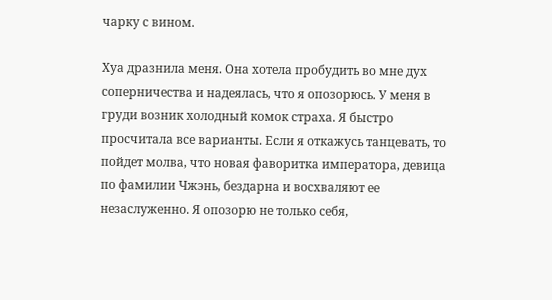чарку с вином.

Хуа дразнила меня. Она хотела пробудить во мне дух соперничества и надеялась, что я опозорюсь. У меня в груди возник холодный комок страха. Я быстро просчитала все варианты. Если я откажусь танцевать, то пойдет молва, что новая фаворитка императора, девица по фамилии Чжэнь, бездарна и восхваляют ее незаслуженно. Я опозорю не только себя,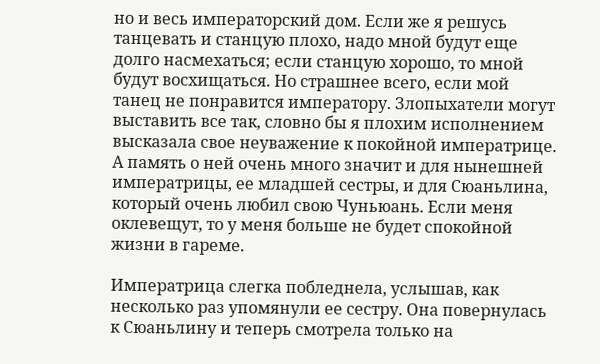но и весь императорский дом. Если же я решусь танцевать и станцую плохо, надо мной будут еще долго насмехаться; если станцую хорошо, то мной будут восхищаться. Но страшнее всего, если мой танец не понравится императору. Злопыхатели могут выставить все так, словно бы я плохим исполнением высказала свое неуважение к покойной императрице. А память о ней очень много значит и для нынешней императрицы, ее младшей сестры, и для Сюаньлина, который очень любил свою Чуньюань. Если меня оклевещут, то у меня больше не будет спокойной жизни в гареме.

Императрица слегка побледнела, услышав, как несколько раз упомянули ее сестру. Она повернулась к Сюаньлину и теперь смотрела только на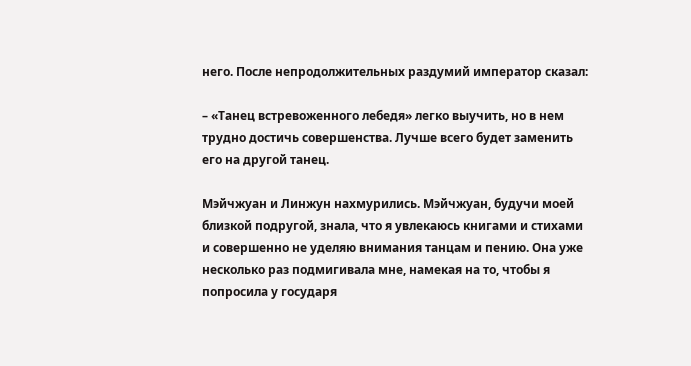него. После непродолжительных раздумий император сказал:

– «Танец встревоженного лебедя» легко выучить, но в нем трудно достичь совершенства. Лучше всего будет заменить его на другой танец.

Мэйчжуан и Линжун нахмурились. Мэйчжуан, будучи моей близкой подругой, знала, что я увлекаюсь книгами и стихами и совершенно не уделяю внимания танцам и пению. Она уже несколько раз подмигивала мне, намекая на то, чтобы я попросила у государя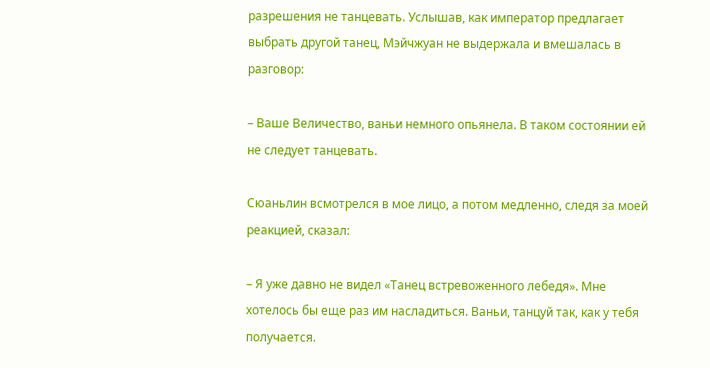разрешения не танцевать. Услышав, как император предлагает выбрать другой танец, Мэйчжуан не выдержала и вмешалась в разговор:

– Ваше Величество, ваньи немного опьянела. В таком состоянии ей не следует танцевать.

Сюаньлин всмотрелся в мое лицо, а потом медленно, следя за моей реакцией, сказал:

– Я уже давно не видел «Танец встревоженного лебедя». Мне хотелось бы еще раз им насладиться. Ваньи, танцуй так, как у тебя получается.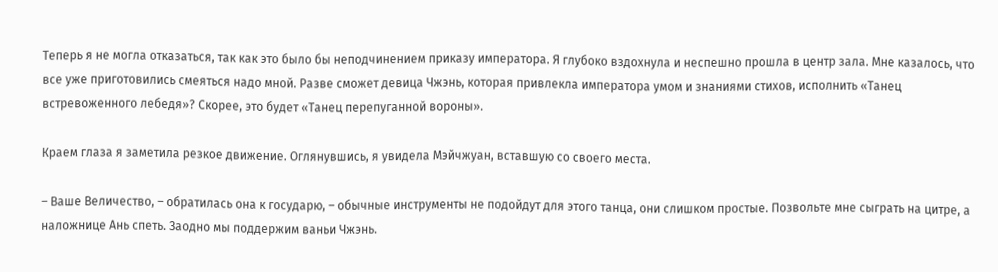Теперь я не могла отказаться, так как это было бы неподчинением приказу императора. Я глубоко вздохнула и неспешно прошла в центр зала. Мне казалось, что все уже приготовились смеяться надо мной. Разве сможет девица Чжэнь, которая привлекла императора умом и знаниями стихов, исполнить «Танец встревоженного лебедя»? Скорее, это будет «Танец перепуганной вороны».

Краем глаза я заметила резкое движение. Оглянувшись, я увидела Мэйчжуан, вставшую со своего места.

– Ваше Величество, – обратилась она к государю, – обычные инструменты не подойдут для этого танца, они слишком простые. Позвольте мне сыграть на цитре, а наложнице Ань спеть. Заодно мы поддержим ваньи Чжэнь.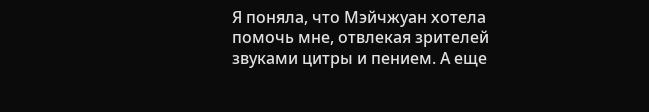Я поняла, что Мэйчжуан хотела помочь мне, отвлекая зрителей звуками цитры и пением. А еще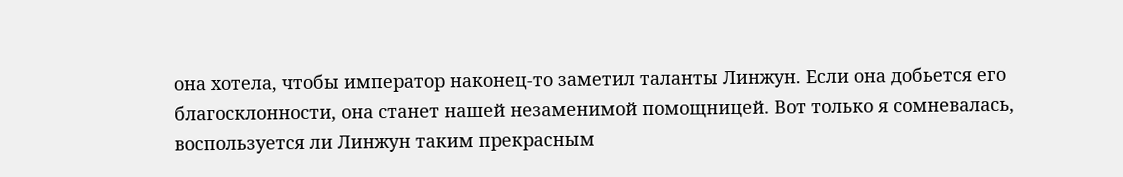она хотела, чтобы император наконец-то заметил таланты Линжун. Если она добьется его благосклонности, она станет нашей незаменимой помощницей. Вот только я сомневалась, воспользуется ли Линжун таким прекрасным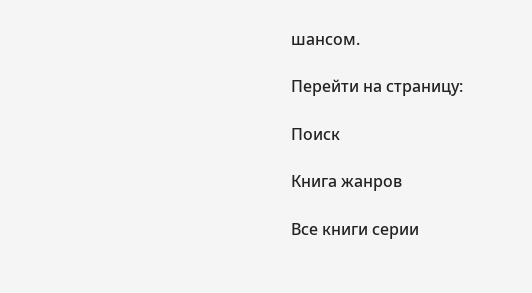шансом.

Перейти на страницу:

Поиск

Книга жанров

Все книги серии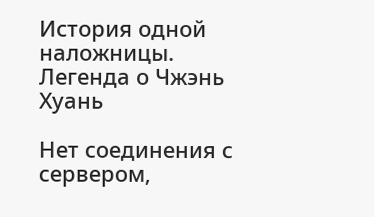История одной наложницы. Легенда о Чжэнь Хуань

Нет соединения с сервером,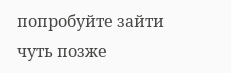попробуйте зайти чуть позже